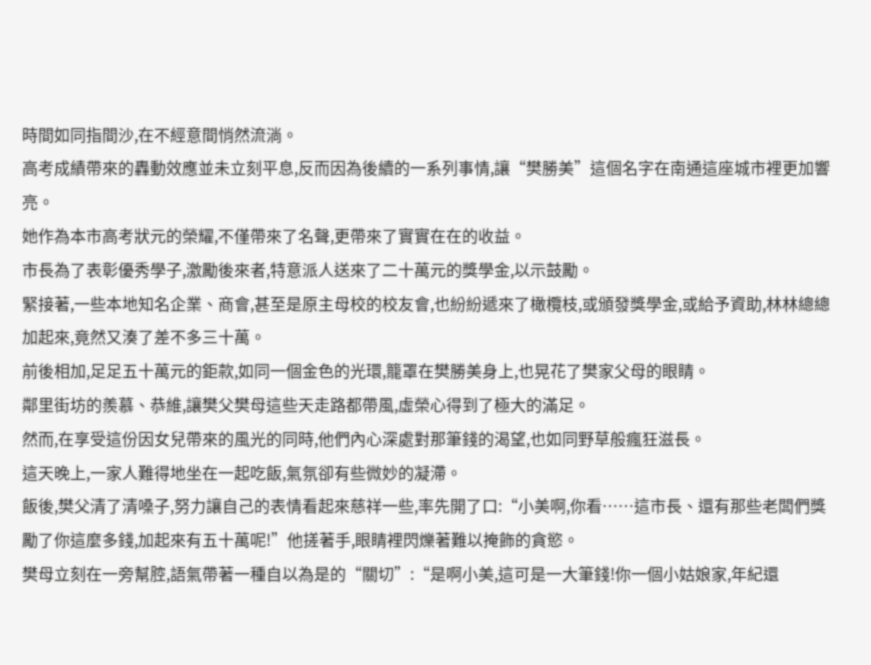時間如同指間沙,在不經意間悄然流淌。
高考成績帶來的轟動效應並未立刻平息,反而因為後續的一系列事情,讓“樊勝美”這個名字在南通這座城市裡更加響亮。
她作為本市高考狀元的榮耀,不僅帶來了名聲,更帶來了實實在在的收益。
市長為了表彰優秀學子,激勵後來者,特意派人送來了二十萬元的獎學金,以示鼓勵。
緊接著,一些本地知名企業、商會,甚至是原主母校的校友會,也紛紛遞來了橄欖枝,或頒發獎學金,或給予資助,林林總總加起來,竟然又湊了差不多三十萬。
前後相加,足足五十萬元的鉅款,如同一個金色的光環,籠罩在樊勝美身上,也晃花了樊家父母的眼睛。
鄰里街坊的羨慕、恭維,讓樊父樊母這些天走路都帶風,虛榮心得到了極大的滿足。
然而,在享受這份因女兒帶來的風光的同時,他們內心深處對那筆錢的渴望,也如同野草般瘋狂滋長。
這天晚上,一家人難得地坐在一起吃飯,氣氛卻有些微妙的凝滯。
飯後,樊父清了清嗓子,努力讓自己的表情看起來慈祥一些,率先開了口:“小美啊,你看……這市長、還有那些老闆們獎勵了你這麼多錢,加起來有五十萬呢!”他搓著手,眼睛裡閃爍著難以掩飾的貪慾。
樊母立刻在一旁幫腔,語氣帶著一種自以為是的“關切”:“是啊小美,這可是一大筆錢!你一個小姑娘家,年紀還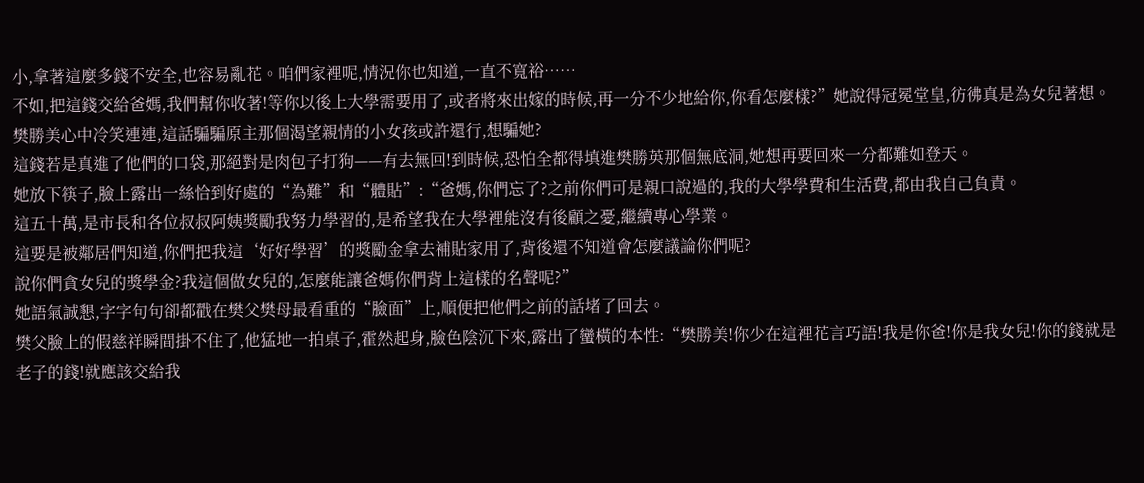小,拿著這麼多錢不安全,也容易亂花。咱們家裡呢,情況你也知道,一直不寬裕……
不如,把這錢交給爸媽,我們幫你收著!等你以後上大學需要用了,或者將來出嫁的時候,再一分不少地給你,你看怎麼樣?”她說得冠冕堂皇,彷彿真是為女兒著想。
樊勝美心中冷笑連連,這話騙騙原主那個渴望親情的小女孩或許還行,想騙她?
這錢若是真進了他們的口袋,那絕對是肉包子打狗——有去無回!到時候,恐怕全都得填進樊勝英那個無底洞,她想再要回來一分都難如登天。
她放下筷子,臉上露出一絲恰到好處的“為難”和“體貼”:“爸媽,你們忘了?之前你們可是親口說過的,我的大學學費和生活費,都由我自己負責。
這五十萬,是市長和各位叔叔阿姨獎勵我努力學習的,是希望我在大學裡能沒有後顧之憂,繼續專心學業。
這要是被鄰居們知道,你們把我這‘好好學習’的獎勵金拿去補貼家用了,背後還不知道會怎麼議論你們呢?
說你們貪女兒的獎學金?我這個做女兒的,怎麼能讓爸媽你們背上這樣的名聲呢?”
她語氣誠懇,字字句句卻都戳在樊父樊母最看重的“臉面”上,順便把他們之前的話堵了回去。
樊父臉上的假慈祥瞬間掛不住了,他猛地一拍桌子,霍然起身,臉色陰沉下來,露出了蠻橫的本性:“樊勝美!你少在這裡花言巧語!我是你爸!你是我女兒!你的錢就是老子的錢!就應該交給我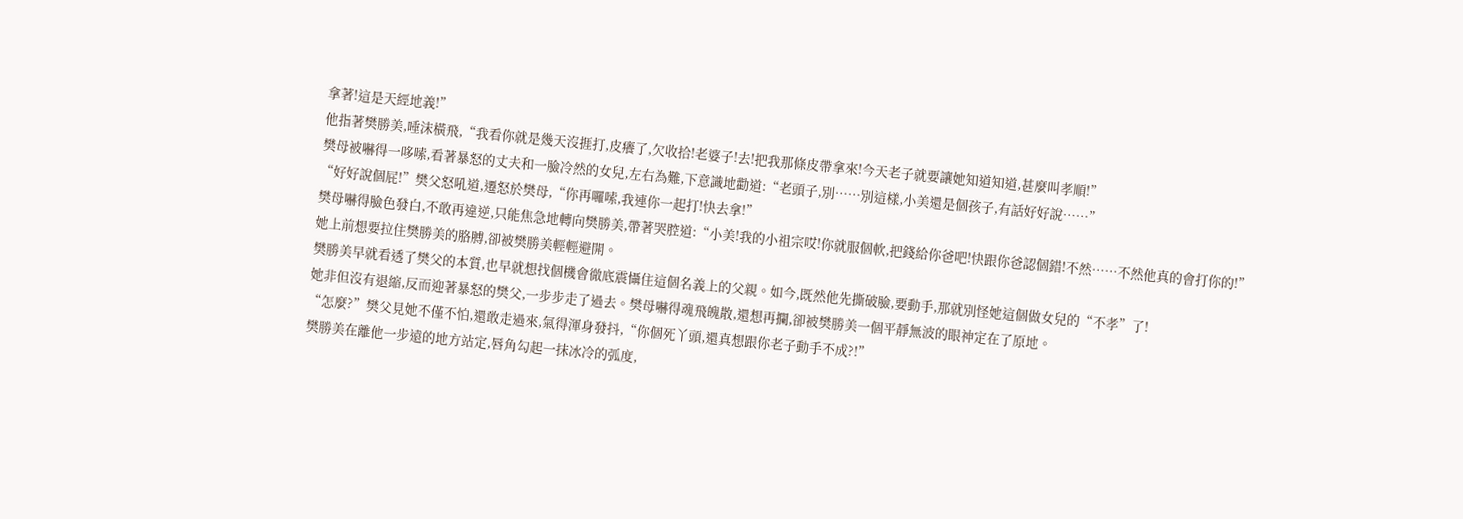拿著!這是天經地義!”
他指著樊勝美,唾沫橫飛,“我看你就是幾天沒捱打,皮癢了,欠收拾!老婆子!去!把我那條皮帶拿來!今天老子就要讓她知道知道,甚麼叫孝順!”
樊母被嚇得一哆嗦,看著暴怒的丈夫和一臉冷然的女兒,左右為難,下意識地勸道:“老頭子,別……別這樣,小美還是個孩子,有話好好說……”
“好好說個屁!”樊父怒吼道,遷怒於樊母,“你再囉嗦,我連你一起打!快去拿!”
樊母嚇得臉色發白,不敢再違逆,只能焦急地轉向樊勝美,帶著哭腔道:“小美!我的小祖宗哎!你就服個軟,把錢給你爸吧!快跟你爸認個錯!不然……不然他真的會打你的!”
她上前想要拉住樊勝美的胳膊,卻被樊勝美輕輕避開。
樊勝美早就看透了樊父的本質,也早就想找個機會徹底震懾住這個名義上的父親。如今,既然他先撕破臉,要動手,那就別怪她這個做女兒的“不孝”了!
她非但沒有退縮,反而迎著暴怒的樊父,一步步走了過去。樊母嚇得魂飛魄散,還想再攔,卻被樊勝美一個平靜無波的眼神定在了原地。
“怎麼?”樊父見她不僅不怕,還敢走過來,氣得渾身發抖,“你個死丫頭,還真想跟你老子動手不成?!”
樊勝美在離他一步遠的地方站定,唇角勾起一抹冰冷的弧度,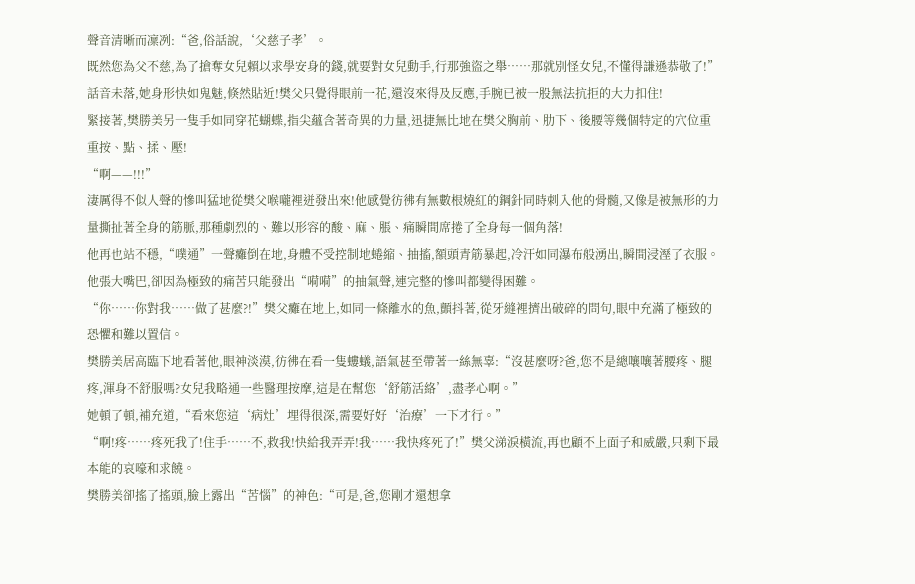聲音清晰而凜冽:“爸,俗話說,‘父慈子孝’。
既然您為父不慈,為了搶奪女兒賴以求學安身的錢,就要對女兒動手,行那強盜之舉……那就別怪女兒,不懂得謙遜恭敬了!”
話音未落,她身形快如鬼魅,倏然貼近!樊父只覺得眼前一花,還沒來得及反應,手腕已被一股無法抗拒的大力扣住!
緊接著,樊勝美另一隻手如同穿花蝴蝶,指尖蘊含著奇異的力量,迅捷無比地在樊父胸前、肋下、後腰等幾個特定的穴位重重按、點、揉、壓!
“啊——!!!”
淒厲得不似人聲的慘叫猛地從樊父喉嚨裡迸發出來!他感覺彷彿有無數根燒紅的鋼針同時刺入他的骨髓,又像是被無形的力量撕扯著全身的筋脈,那種劇烈的、難以形容的酸、麻、脹、痛瞬間席捲了全身每一個角落!
他再也站不穩,“噗通”一聲癱倒在地,身體不受控制地蜷縮、抽搐,額頭青筋暴起,冷汗如同瀑布般湧出,瞬間浸溼了衣服。他張大嘴巴,卻因為極致的痛苦只能發出“嗬嗬”的抽氣聲,連完整的慘叫都變得困難。
“你……你對我……做了甚麼?!”樊父癱在地上,如同一條離水的魚,顫抖著,從牙縫裡擠出破碎的問句,眼中充滿了極致的恐懼和難以置信。
樊勝美居高臨下地看著他,眼神淡漠,彷彿在看一隻螻蟻,語氣甚至帶著一絲無辜:“沒甚麼呀?爸,您不是總嚷嚷著腰疼、腿疼,渾身不舒服嗎?女兒我略通一些醫理按摩,這是在幫您‘舒筋活絡’,盡孝心啊。”
她頓了頓,補充道,“看來您這‘病灶’埋得很深,需要好好‘治療’一下才行。”
“啊!疼……疼死我了!住手……不,救我!快給我弄弄!我……我快疼死了!”樊父涕淚橫流,再也顧不上面子和威嚴,只剩下最本能的哀嚎和求饒。
樊勝美卻搖了搖頭,臉上露出“苦惱”的神色:“可是,爸,您剛才還想拿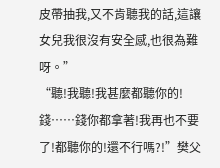皮帶抽我,又不肯聽我的話,這讓女兒我很沒有安全感,也很為難呀。”
“聽!我聽!我甚麼都聽你的!錢……錢你都拿著!我再也不要了!都聽你的!還不行嗎?!”樊父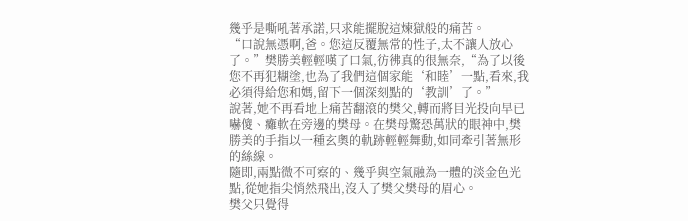幾乎是嘶吼著承諾,只求能擺脫這煉獄般的痛苦。
“口說無憑啊,爸。您這反覆無常的性子,太不讓人放心了。”樊勝美輕輕嘆了口氣,彷彿真的很無奈,“為了以後您不再犯糊塗,也為了我們這個家能‘和睦’一點,看來,我必須得給您和媽,留下一個深刻點的‘教訓’了。”
說著,她不再看地上痛苦翻滾的樊父,轉而將目光投向早已嚇傻、癱軟在旁邊的樊母。在樊母驚恐萬狀的眼神中,樊勝美的手指以一種玄奧的軌跡輕輕舞動,如同牽引著無形的絲線。
隨即,兩點微不可察的、幾乎與空氣融為一體的淡金色光點,從她指尖悄然飛出,沒入了樊父樊母的眉心。
樊父只覺得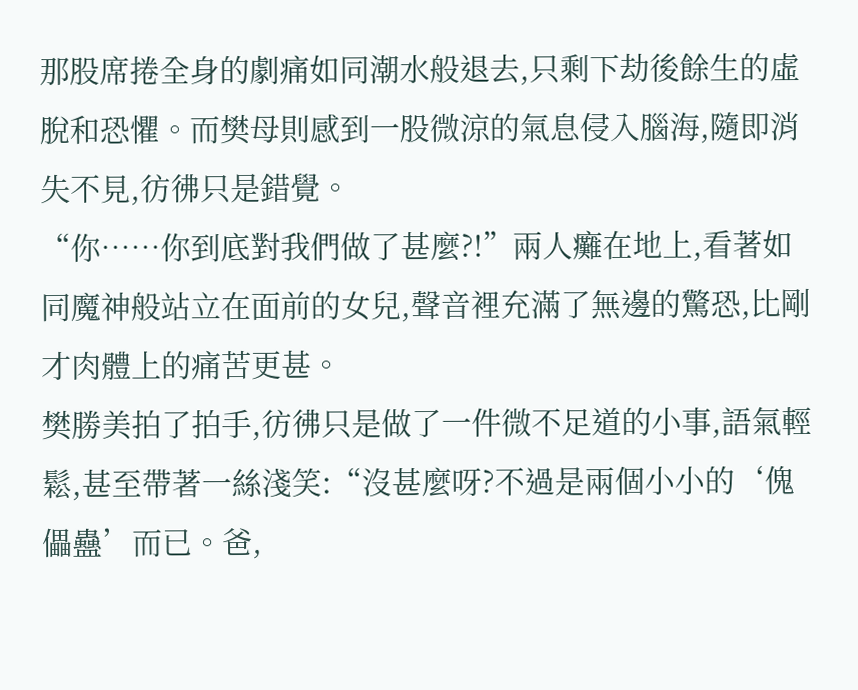那股席捲全身的劇痛如同潮水般退去,只剩下劫後餘生的虛脫和恐懼。而樊母則感到一股微涼的氣息侵入腦海,隨即消失不見,彷彿只是錯覺。
“你……你到底對我們做了甚麼?!”兩人癱在地上,看著如同魔神般站立在面前的女兒,聲音裡充滿了無邊的驚恐,比剛才肉體上的痛苦更甚。
樊勝美拍了拍手,彷彿只是做了一件微不足道的小事,語氣輕鬆,甚至帶著一絲淺笑:“沒甚麼呀?不過是兩個小小的‘傀儡蠱’而已。爸,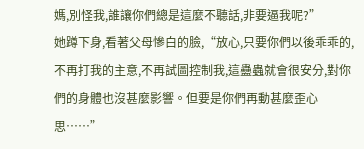媽,別怪我,誰讓你們總是這麼不聽話,非要逼我呢?”
她蹲下身,看著父母慘白的臉,“放心,只要你們以後乖乖的,不再打我的主意,不再試圖控制我,這蠱蟲就會很安分,對你們的身體也沒甚麼影響。但要是你們再動甚麼歪心思……”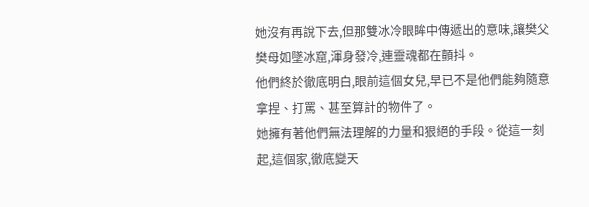她沒有再說下去,但那雙冰冷眼眸中傳遞出的意味,讓樊父樊母如墜冰窟,渾身發冷,連靈魂都在顫抖。
他們終於徹底明白,眼前這個女兒,早已不是他們能夠隨意拿捏、打罵、甚至算計的物件了。
她擁有著他們無法理解的力量和狠絕的手段。從這一刻起,這個家,徹底變天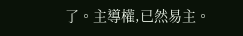了。主導權,已然易主。